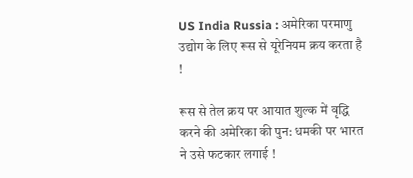US India Russia : अमेरिका परमाणु उद्योग के लिए रूस से यूरेनियम क्रय करता है !

रूस से तेल क्रय पर आयात शुल्क में वृद्धि करने की अमेरिका की पुन: धमकी पर भारत ने उसे फटकार लगाई !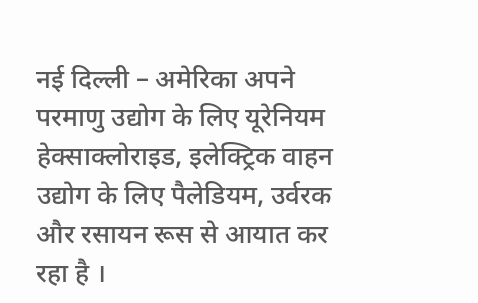नई दिल्ली – अमेरिका अपने परमाणु उद्योग के लिए यूरेनियम हेक्साक्लोराइड, इलेक्ट्रिक वाहन उद्योग के लिए पैलेडियम, उर्वरक और रसायन रूस से आयात कर रहा है ।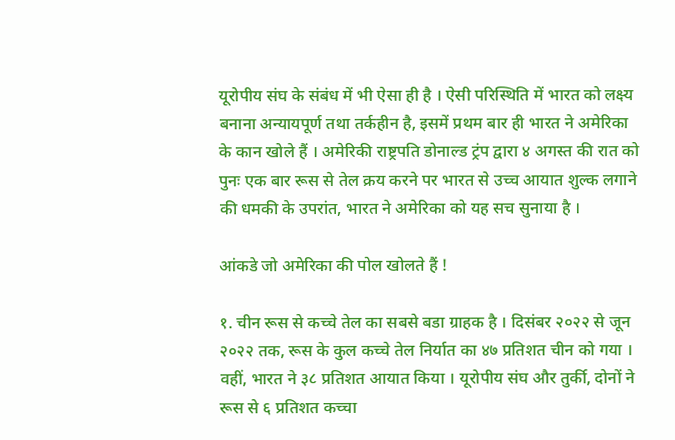यूरोपीय संघ के संबंध में भी ऐसा ही है । ऐसी परिस्थिति में भारत को लक्ष्य बनाना अन्यायपूर्ण तथा तर्कहीन है, इसमें प्रथम बार ही भारत ने अमेरिका के कान खोले हैं । अमेरिकी राष्ट्रपति डोनाल्ड ट्रंप द्वारा ४ अगस्त की रात को पुनः एक बार रूस से तेल क्रय करने पर भारत से उच्च आयात शुल्क लगाने की धमकी के उपरांत, भारत ने अमेरिका को यह सच सुनाया है ।

आंकडे जो अमेरिका की पोल खोलते हैं !

१. चीन रूस से कच्चे तेल का सबसे बडा ग्राहक है । दिसंबर २०२२ से जून २०२२ तक, रूस के कुल कच्चे तेल निर्यात का ४७ प्रतिशत चीन को गया । वहीं, भारत ने ३८ प्रतिशत आयात किया । यूरोपीय संघ और तुर्की, दोनों ने रूस से ६ प्रतिशत कच्चा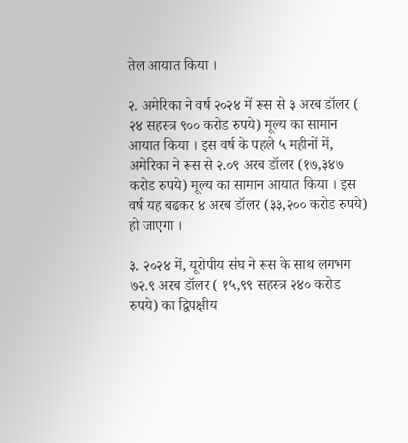तेल आयात किया ।

२. अमेरिका ने वर्ष २०२४ में रूस से ३ अरब डॉलर ( २४ सहस्त्र ९०० करोड रुपये) मूल्य का सामान आयात किया । इस वर्ष के पहले ५ महीनों में, अमेरिका ने रूस से २.०९ अरब डॉलर (१७,३४७ करोड रुपये) मूल्य का सामान आयात किया । इस वर्ष यह बढकर ४ अरब डॉलर (३३,२०० करोड रुपये) हो जाएगा ।

३. २०२४ में, यूरोपीय संघ ने रूस के साथ लगभग ७२.९ अरब डॉलर ( १५,९९ सहस्त्र २४० करोड रुपये) का द्विपक्षीय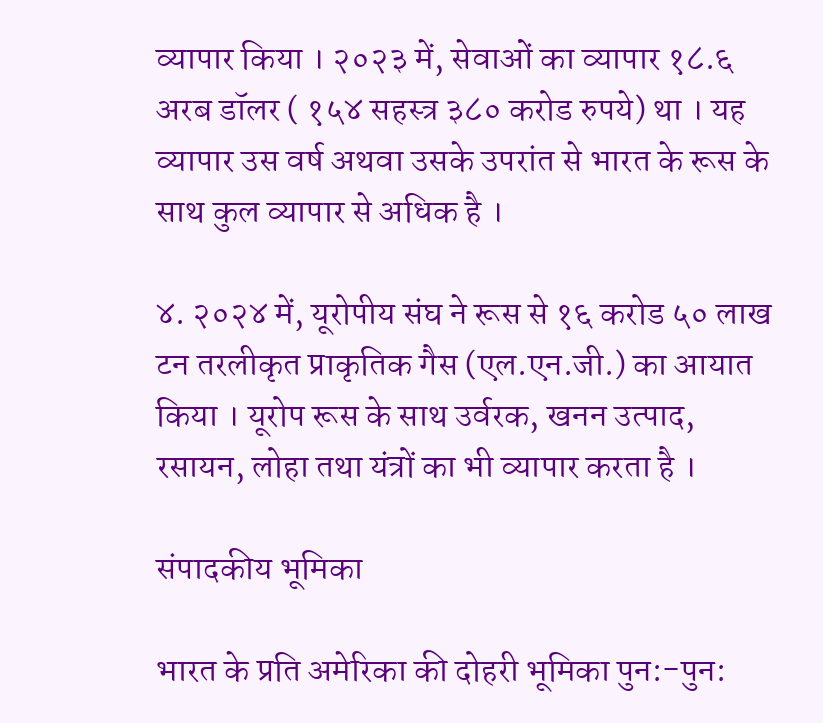व्यापार किया । २०२३ में, सेवाओं का व्यापार १८.६ अरब डॉलर ( १५४ सहस्त्र ३८० करोड रुपये) था । यह व्यापार उस वर्ष अथवा उसके उपरांत से भारत के रूस के साथ कुल व्यापार से अधिक है ।

४. २०२४ में, यूरोपीय संघ ने रूस से १६ करोड ५० लाख टन तरलीकृत प्राकृतिक गैस (एल.एन.जी.) का आयात किया । यूरोप रूस के साथ उर्वरक, खनन उत्पाद, रसायन, लोहा तथा यंत्रों का भी व्यापार करता है ।

संपादकीय भूमिका

भारत के प्रति अमेरिका की दोहरी भूमिका पुन:-पुन: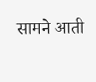सामने आती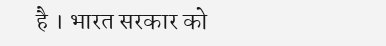है । भारत सरकार को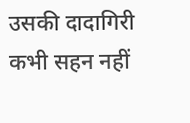उसकी दादागिरी कभी सहन नहीं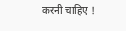करनी चाहिए !